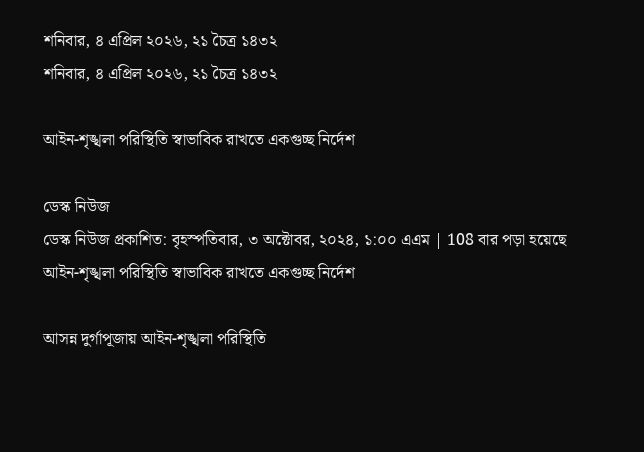শনিবার, ৪ এপ্রিল ২০২৬, ২১ চৈত্র ১৪৩২
শনিবার, ৪ এপ্রিল ২০২৬, ২১ চৈত্র ১৪৩২

আইন-শৃঙ্খলা পরিস্থিতি স্বাভাবিক রাখতে একগুচ্ছ নির্দেশ

ডেস্ক নিউজ
ডেস্ক নিউজ প্রকাশিত: বৃহস্পতিবার, ৩ অক্টোবর, ২০২৪, ১:০০ এএম | 108 বার পড়া হয়েছে
আইন-শৃঙ্খলা পরিস্থিতি স্বাভাবিক রাখতে একগুচ্ছ নির্দেশ

আসন্ন দুর্গাপূজায় আইন-শৃঙ্খলা পরিস্থিতি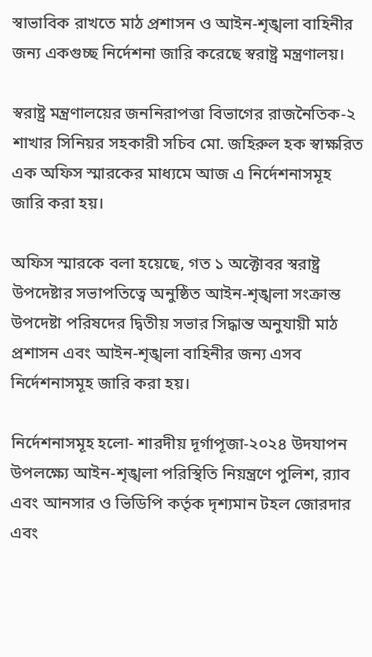স্বাভাবিক রাখতে মাঠ প্রশাসন ও আইন-শৃঙ্খলা বাহিনীর জন্য একগুচ্ছ নির্দেশনা জারি করেছে স্বরাষ্ট্র মন্ত্রণালয়।

স্বরাষ্ট্র মন্ত্রণালয়ের জননিরাপত্তা বিভাগের রাজনৈতিক-২ শাখার সিনিয়র সহকারী সচিব মো. জহিরুল হক স্বাক্ষরিত এক অফিস স্মারকের মাধ্যমে আজ এ নির্দেশনাসমূহ জারি করা হয়।

অফিস স্মারকে বলা হয়েছে, গত ১ অক্টোবর স্বরাষ্ট্র উপদেষ্টার সভাপতিত্বে অনুষ্ঠিত আইন-শৃঙ্খলা সংক্রান্ত উপদেষ্টা পরিষদের দ্বিতীয় সভার সিদ্ধান্ত অনুযায়ী মাঠ প্রশাসন এবং আইন-শৃঙ্খলা বাহিনীর জন্য এসব নির্দেশনাসমূহ জারি করা হয়।

নির্দেশনাসমূহ হলো- শারদীয় দূর্গাপূজা-২০২৪ উদযাপন উপলক্ষ্যে আইন-শৃঙ্খলা পরিস্থিতি নিয়ন্ত্রণে পুলিশ, র‌্যাব এবং আনসার ও ভিডিপি কর্তৃক দৃশ্যমান টহল জোরদার এবং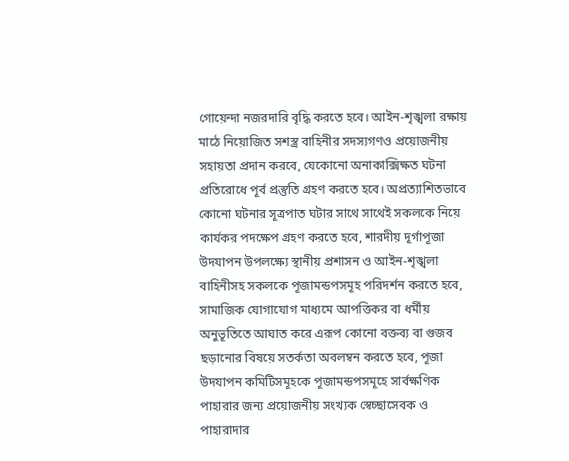গোয়েন্দা নজরদারি বৃদ্ধি করতে হবে। আইন-শৃঙ্খলা রক্ষায় মাঠে নিয়োজিত সশস্ত্র বাহিনীর সদস্যগণও প্রয়োজনীয় সহায়তা প্রদান করবে, যেকোনো অনাকাক্সিক্ষত ঘটনা প্রতিরোধে পূর্ব প্রস্তুতি গ্রহণ করতে হবে। অপ্রত্যাশিতভাবে কোনো ঘটনার সূত্রপাত ঘটার সাথে সাথেই সকলকে নিয়ে কার্যকর পদক্ষেপ গ্রহণ করতে হবে, শারদীয় দূর্গাপূজা উদযাপন উপলক্ষ্যে স্থানীয় প্রশাসন ও আইন-শৃঙ্খলা বাহিনীসহ সকলকে পূজামন্ডপসমূহ পরিদর্শন করতে হবে, সামাজিক যোগাযোগ মাধ্যমে আপত্তিকর বা ধর্মীয় অনুভূতিতে আঘাত করে এরূপ কোনো বক্তব্য বা গুজব ছড়ানোর বিষয়ে সতর্কতা অবলম্বন করতে হবে, পূজা উদযাপন কমিটিসমূহকে পূজামন্ডপসমূহে সার্বক্ষণিক পাহারার জন্য প্রয়োজনীয় সংখ্যক স্বেচ্ছাসেবক ও পাহারাদার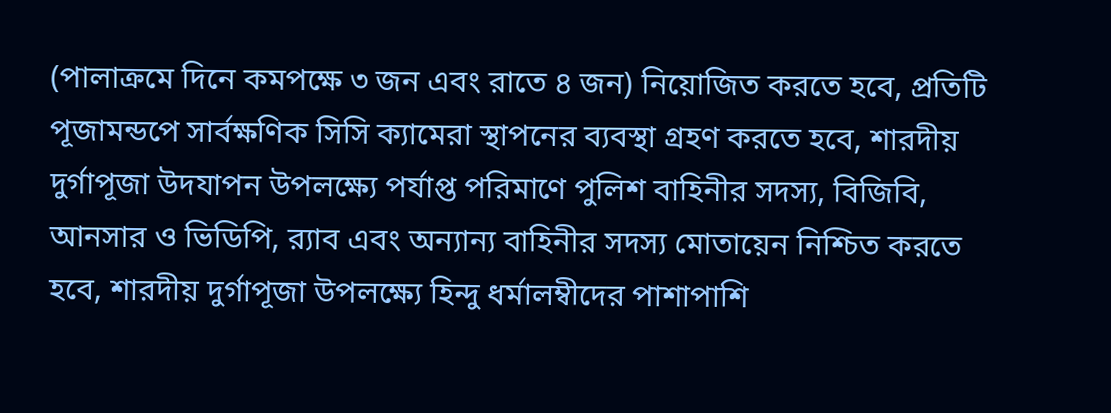(পালাক্রমে দিনে কমপক্ষে ৩ জন এবং রাতে ৪ জন) নিয়োজিত করতে হবে, প্রতিটি পূজামন্ডপে সার্বক্ষণিক সিসি ক্যামেরা স্থাপনের ব্যবস্থা গ্রহণ করতে হবে, শারদীয় দুর্গাপূজা উদযাপন উপলক্ষ্যে পর্যাপ্ত পরিমাণে পুলিশ বাহিনীর সদস্য, বিজিবি, আনসার ও ভিডিপি, র‌্যাব এবং অন্যান্য বাহিনীর সদস্য মোতায়েন নিশ্চিত করতে হবে, শারদীয় দুর্গাপূজা উপলক্ষ্যে হিন্দু ধর্মালম্বীদের পাশাপাশি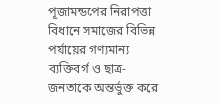পূজামন্ডপের নিরাপত্তা বিধানে সমাজের বিভিন্ন পর্যায়ের গণ্যমান্য ব্যক্তিবর্গ ও ছাত্র-জনতাকে অন্তর্ভুক্ত করে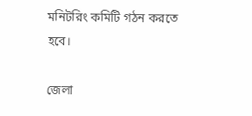মনিটরিং কমিটি গঠন করতে হবে।

জেলা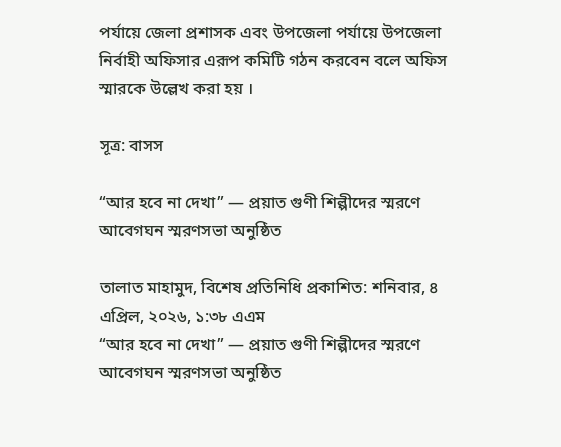পর্যায়ে জেলা প্রশাসক এবং উপজেলা পর্যায়ে উপজেলা নির্বাহী অফিসার এরূপ কমিটি গঠন করবেন বলে অফিস স্মারকে উল্লেখ করা হয় ।

সূত্র: বাসস

“আর হবে না দেখা” — প্রয়াত গুণী শিল্পীদের স্মরণে আবেগঘন স্মরণসভা অনুষ্ঠিত

তালাত মাহামুদ, বিশেষ প্রতিনিধি প্রকাশিত: শনিবার, ৪ এপ্রিল, ২০২৬, ১:৩৮ এএম
“আর হবে না দেখা” — প্রয়াত গুণী শিল্পীদের স্মরণে আবেগঘন স্মরণসভা অনুষ্ঠিত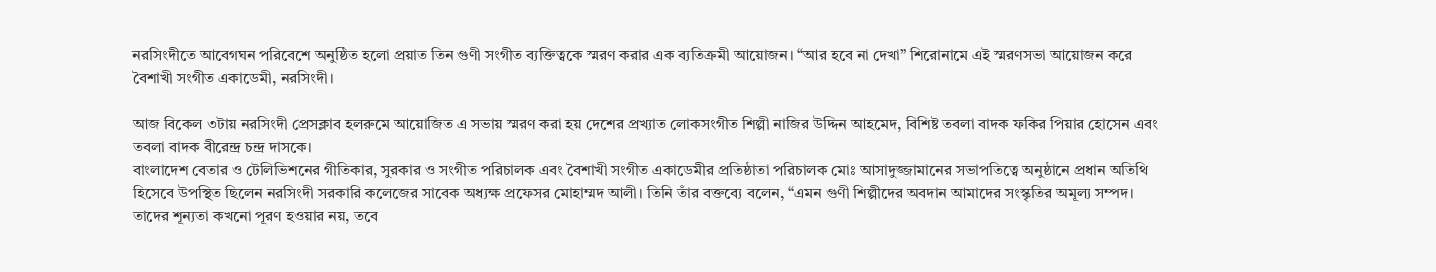নরসিংদীতে আবেগঘন পরিবেশে অনুষ্ঠিত হলো প্রয়াত তিন গুণী সংগীত ব্যক্তিত্বকে স্মরণ করার এক ব্যতিক্রমী আয়োজন। “আর হবে না দেখা” শিরোনামে এই স্মরণসভা আয়োজন করে বৈশাখী সংগীত একাডেমী, নরসিংদী।

আজ বিকেল ৩টায় নরসিংদী প্রেসক্লাব হলরুমে আয়োজিত এ সভায় স্মরণ করা হয় দেশের প্রখ্যাত লোকসংগীত শিল্পী নাজির উদ্দিন আহমেদ, বিশিষ্ট তবলা বাদক ফকির পিয়ার হোসেন এবং তবলা বাদক বীরেন্দ্র চন্দ্র দাসকে।
বাংলাদেশ বেতার ও টেলিভিশনের গীতিকার, সুরকার ও সংগীত পরিচালক এবং বৈশাখী সংগীত একাডেমীর প্রতিষ্ঠাতা পরিচালক মোঃ আসাদুজ্জামানের সভাপতিত্বে অনুষ্ঠানে প্রধান অতিথি হিসেবে উপস্থিত ছিলেন নরসিংদী সরকারি কলেজের সাবেক অধ্যক্ষ প্রফেসর মোহাম্মদ আলী। তিনি তাঁর বক্তব্যে বলেন, “এমন গুণী শিল্পীদের অবদান আমাদের সংস্কৃতির অমূল্য সম্পদ। তাদের শূন্যতা কখনো পূরণ হওয়ার নয়, তবে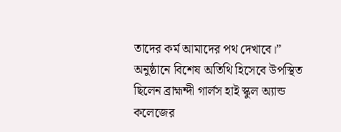তাদের কর্ম আমাদের পথ দেখাবে।”
অনুষ্ঠানে বিশেষ অতিথি হিসেবে উপস্থিত ছিলেন ব্রাহ্মন্দী গার্লস হাই স্কুল অ্যান্ড কলেজের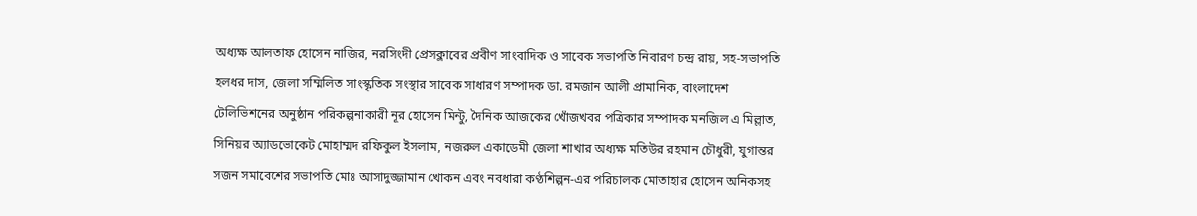অধ্যক্ষ আলতাফ হোসেন নাজির, নরসিংদী প্রেসক্লাবের প্রবীণ সাংবাদিক ও সাবেক সভাপতি নিবারণ চন্দ্র রায়, সহ-সভাপতি হলধর দাস, জেলা সম্মিলিত সাংস্কৃতিক সংস্থার সাবেক সাধারণ সম্পাদক ডা. রমজান আলী প্রামানিক, বাংলাদেশ টেলিভিশনের অনুষ্ঠান পরিকল্পনাকারী নূর হোসেন মিন্টু, দৈনিক আজকের খোঁজখবর পত্রিকার সম্পাদক মনজিল এ মিল্লাত, সিনিয়র অ্যাডভোকেট মোহাম্মদ রফিকুল ইসলাম, নজরুল একাডেমী জেলা শাখার অধ্যক্ষ মতিউর রহমান চৌধুরী, যুগান্তর সজন সমাবেশের সভাপতি মোঃ আসাদুজ্জামান খোকন এবং নবধারা কণ্ঠশিল্পন-এর পরিচালক মোতাহার হোসেন অনিকসহ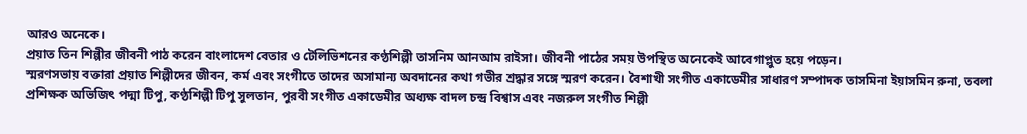আরও অনেকে।
প্রয়াত তিন শিল্পীর জীবনী পাঠ করেন বাংলাদেশ বেতার ও টেলিভিশনের কণ্ঠশিল্পী তাসনিম আনআম রাইসা। জীবনী পাঠের সময় উপস্থিত অনেকেই আবেগাপ্লুত হয়ে পড়েন।
স্মরণসভায় বক্তারা প্রয়াত শিল্পীদের জীবন, কর্ম এবং সংগীতে তাদের অসামান্য অবদানের কথা গভীর শ্রদ্ধার সঙ্গে স্মরণ করেন। বৈশাখী সংগীত একাডেমীর সাধারণ সম্পাদক তাসমিনা ইয়াসমিন রুনা, তবলা প্রশিক্ষক অভিজিৎ পদ্মা টিপু, কণ্ঠশিল্পী টিপু সুলতান, পুরবী সংগীত একাডেমীর অধ্যক্ষ বাদল চন্দ্র বিশ্বাস এবং নজরুল সংগীত শিল্পী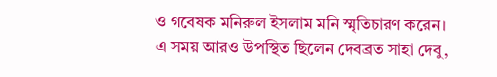ও গবেষক মনিরুল ইসলাম মনি স্মৃতিচারণ করেন।
এ সময় আরও উপস্থিত ছিলেন দেবব্রত সাহা দেবু,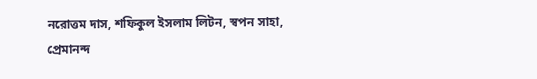নরোত্তম দাস, শফিকুল ইসলাম লিটন, স্বপন সাহা, প্রেমানন্দ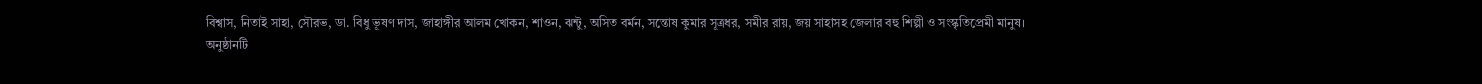বিশ্বাস, নিতাই সাহা, সৌরভ, ডা. বিধু ভূষণ দাস, জাহাঙ্গীর আলম খোকন, শাওন, ঝন্টু, অসিত বর্মন, সন্তোষ কুমার সূত্রধর, সমীর রায়, জয় সাহাসহ জেলার বহু শিল্পী ও সংস্কৃতিপ্রেমী মানুষ।
অনুষ্ঠানটি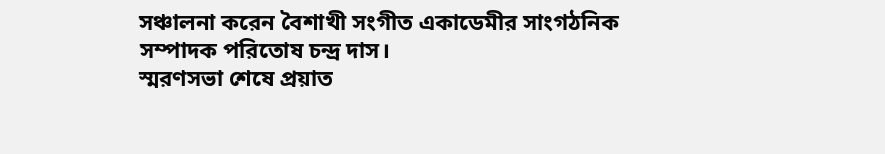সঞ্চালনা করেন বৈশাখী সংগীত একাডেমীর সাংগঠনিক সম্পাদক পরিতোষ চন্দ্র দাস।
স্মরণসভা শেষে প্রয়াত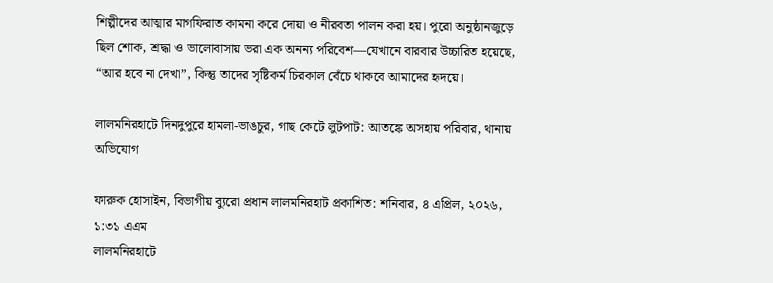শিল্পীদের আত্মার মাগফিরাত কামনা করে দোয়া ও নীরবতা পালন করা হয়। পুরো অনুষ্ঠানজুড়ে ছিল শোক, শ্রদ্ধা ও ভালোবাসায় ভরা এক অনন্য পরিবেশ—যেখানে বারবার উচ্চারিত হয়েছে, “আর হবে না দেখা”, কিন্তু তাদের সৃষ্টিকর্ম চিরকাল বেঁচে থাকবে আমাদের হৃদয়ে।

লালমনিরহাটে দিনদুপুরে হামলা-ভাঙচুর, গাছ কেটে লুটপাট: আতঙ্কে অসহায় পরিবার, থানায় অভিযোগ

ফারুক হোসাইন, বিভাগীয় ব্যুরো প্রধান লালমনিরহাট প্রকাশিত: শনিবার, ৪ এপ্রিল, ২০২৬, ১:৩১ এএম
লালমনিরহাটে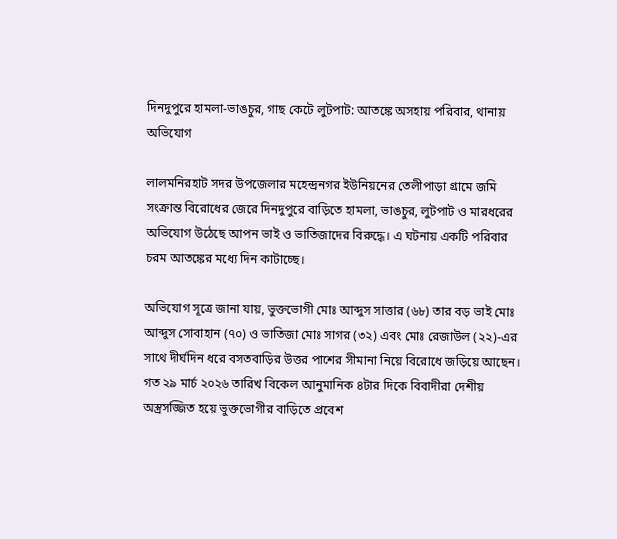দিনদুপুরে হামলা-ভাঙচুর, গাছ কেটে লুটপাট: আতঙ্কে অসহায় পরিবার, থানায় অভিযোগ

লালমনিরহাট সদর উপজেলার মহেন্দ্রনগর ইউনিয়নের তেলীপাড়া গ্রামে জমি সংক্রান্ত বিরোধের জেরে দিনদুপুরে বাড়িতে হামলা, ভাঙচুর, লুটপাট ও মারধরের অভিযোগ উঠেছে আপন ভাই ও ভাতিজাদের বিরুদ্ধে। এ ঘটনায় একটি পরিবার চরম আতঙ্কের মধ্যে দিন কাটাচ্ছে।

অভিযোগ সূত্রে জানা যায়, ভুক্তভোগী মোঃ আব্দুস সাত্তার (৬৮) তার বড় ভাই মোঃ আব্দুস সোবাহান (৭০) ও ভাতিজা মোঃ সাগর (৩২) এবং মোঃ রেজাউল (২২)-এর সাথে দীর্ঘদিন ধরে বসতবাড়ির উত্তর পাশের সীমানা নিয়ে বিরোধে জড়িয়ে আছেন।
গত ২৯ মার্চ ২০২৬ তারিখ বিকেল আনুমানিক ৪টার দিকে বিবাদীরা দেশীয় অস্ত্রসজ্জিত হয়ে ভুক্তভোগীর বাড়িতে প্রবেশ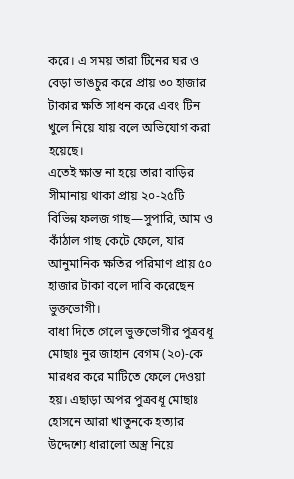করে। এ সময় তারা টিনের ঘর ও বেড়া ভাঙচুর করে প্রায় ৩০ হাজার টাকার ক্ষতি সাধন করে এবং টিন খুলে নিয়ে যায় বলে অভিযোগ করা হয়েছে।
এতেই ক্ষান্ত না হয়ে তারা বাড়ির সীমানায় থাকা প্রায় ২০-২৫টি বিভিন্ন ফলজ গাছ—সুপারি, আম ও কাঁঠাল গাছ কেটে ফেলে, যার আনুমানিক ক্ষতির পরিমাণ প্রায় ৫০ হাজার টাকা বলে দাবি করেছেন ভুক্তভোগী।
বাধা দিতে গেলে ভুক্তভোগীর পুত্রবধূ মোছাঃ নুর জাহান বেগম (২০)-কে মারধর করে মাটিতে ফেলে দেওয়া হয়। এছাড়া অপর পুত্রবধূ মোছাঃ হোসনে আরা খাতুনকে হত্যার উদ্দেশ্যে ধারালো অস্ত্র নিয়ে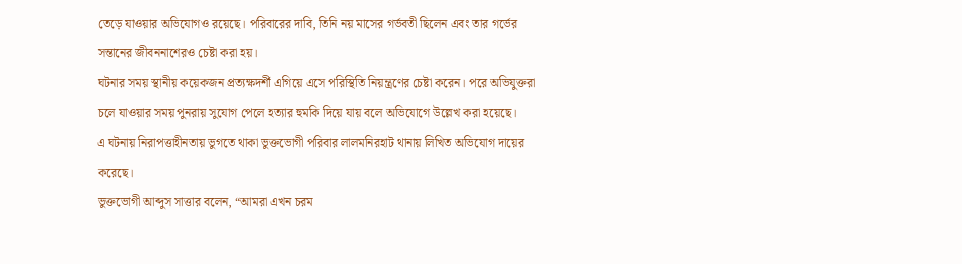তেড়ে যাওয়ার অভিযোগও রয়েছে। পরিবারের দাবি, তিনি নয় মাসের গর্ভবতী ছিলেন এবং তার গর্ভের সন্তানের জীবননাশেরও চেষ্টা করা হয়।
ঘটনার সময় স্থানীয় কয়েকজন প্রত্যক্ষদর্শী এগিয়ে এসে পরিস্থিতি নিয়ন্ত্রণের চেষ্টা করেন। পরে অভিযুক্তরা চলে যাওয়ার সময় পুনরায় সুযোগ পেলে হত্যার হুমকি দিয়ে যায় বলে অভিযোগে উল্লেখ করা হয়েছে।
এ ঘটনায় নিরাপত্তাহীনতায় ভুগতে থাকা ভুক্তভোগী পরিবার লালমনিরহাট থানায় লিখিত অভিযোগ দায়ের করেছে।
ভুক্তভোগী আব্দুস সাত্তার বলেন, “আমরা এখন চরম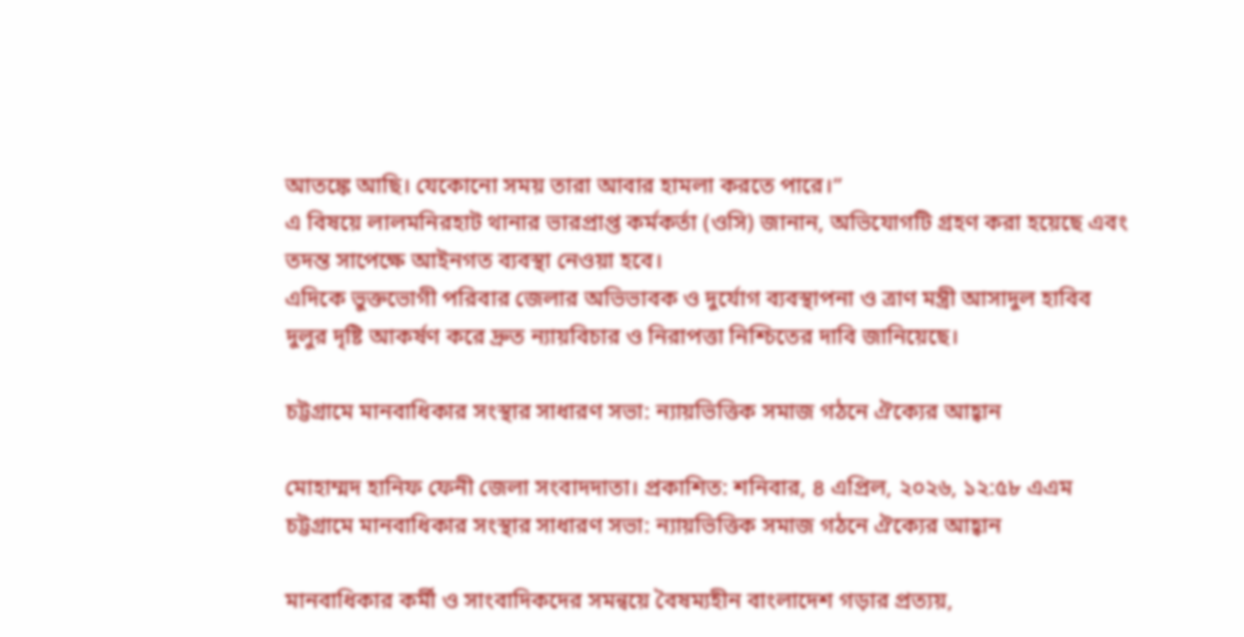আতঙ্কে আছি। যেকোনো সময় তারা আবার হামলা করতে পারে।”
এ বিষয়ে লালমনিরহাট থানার ভারপ্রাপ্ত কর্মকর্তা (ওসি) জানান, অভিযোগটি গ্রহণ করা হয়েছে এবং তদন্ত সাপেক্ষে আইনগত ব্যবস্থা নেওয়া হবে।
এদিকে ভুক্তভোগী পরিবার জেলার অভিভাবক ও দুর্যোগ ব্যবস্থাপনা ও ত্রাণ মন্ত্রী আসাদুল হাবিব দুলুর দৃষ্টি আকর্ষণ করে দ্রুত ন্যায়বিচার ও নিরাপত্তা নিশ্চিতের দাবি জানিয়েছে।

চট্টগ্রামে মানবাধিকার সংস্থার সাধারণ সভা: ন্যায়ভিত্তিক সমাজ গঠনে ঐক্যের আহ্বান

মোহাম্মদ হানিফ ফেনী জেলা সংবাদদাতা। প্রকাশিত: শনিবার, ৪ এপ্রিল, ২০২৬, ১২:৫৮ এএম
চট্টগ্রামে মানবাধিকার সংস্থার সাধারণ সভা: ন্যায়ভিত্তিক সমাজ গঠনে ঐক্যের আহ্বান

মানবাধিকার কর্মী ও সাংবাদিকদের সমন্বয়ে বৈষম্যহীন বাংলাদেশ গড়ার প্রত্যয়,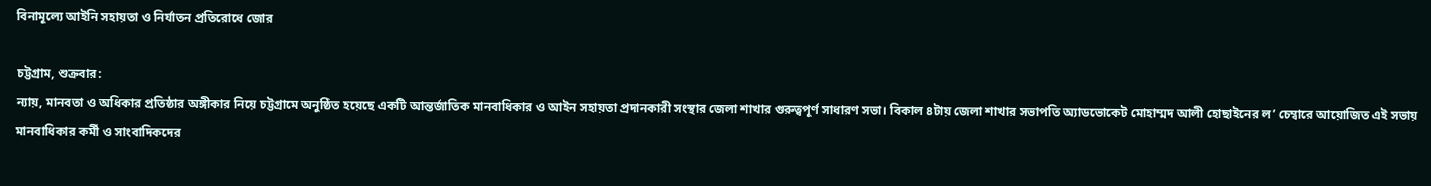বিনামূল্যে আইনি সহায়তা ও নির্যাতন প্রতিরোধে জোর

চট্টগ্রাম, শুক্রবার:
ন্যায়, মানবতা ও অধিকার প্রতিষ্ঠার অঙ্গীকার নিয়ে চট্টগ্রামে অনুষ্ঠিত হয়েছে একটি আন্তর্জাতিক মানবাধিকার ও আইন সহায়তা প্রদানকারী সংস্থার জেলা শাখার গুরুত্বপূর্ণ সাধারণ সভা। বিকাল ৪টায় জেলা শাখার সভাপতি অ্যাডভোকেট মোহাম্মদ আলী হোছাইনের ল’ চেম্বারে আয়োজিত এই সভায় মানবাধিকার কর্মী ও সাংবাদিকদের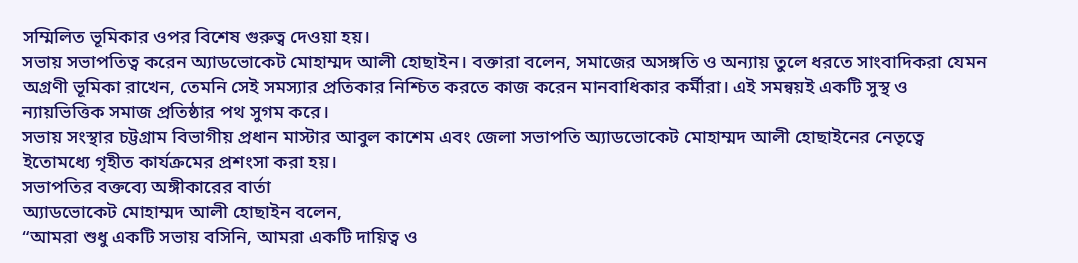সম্মিলিত ভূমিকার ওপর বিশেষ গুরুত্ব দেওয়া হয়।
সভায় সভাপতিত্ব করেন অ্যাডভোকেট মোহাম্মদ আলী হোছাইন। বক্তারা বলেন, সমাজের অসঙ্গতি ও অন্যায় তুলে ধরতে সাংবাদিকরা যেমন অগ্রণী ভূমিকা রাখেন, তেমনি সেই সমস্যার প্রতিকার নিশ্চিত করতে কাজ করেন মানবাধিকার কর্মীরা। এই সমন্বয়ই একটি সুস্থ ও ন্যায়ভিত্তিক সমাজ প্রতিষ্ঠার পথ সুগম করে।
সভায় সংস্থার চট্টগ্রাম বিভাগীয় প্রধান মাস্টার আবুল কাশেম এবং জেলা সভাপতি অ্যাডভোকেট মোহাম্মদ আলী হোছাইনের নেতৃত্বে ইতোমধ্যে গৃহীত কার্যক্রমের প্রশংসা করা হয়।
সভাপতির বক্তব্যে অঙ্গীকারের বার্তা
অ্যাডভোকেট মোহাম্মদ আলী হোছাইন বলেন,
“আমরা শুধু একটি সভায় বসিনি, আমরা একটি দায়িত্ব ও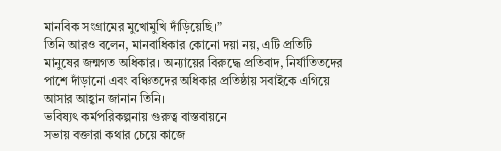মানবিক সংগ্রামের মুখোমুখি দাঁড়িয়েছি।”
তিনি আরও বলেন, মানবাধিকার কোনো দয়া নয়, এটি প্রতিটি মানুষের জন্মগত অধিকার। অন্যায়ের বিরুদ্ধে প্রতিবাদ, নির্যাতিতদের পাশে দাঁড়ানো এবং বঞ্চিতদের অধিকার প্রতিষ্ঠায় সবাইকে এগিয়ে আসার আহ্বান জানান তিনি।
ভবিষ্যৎ কর্মপরিকল্পনায় গুরুত্ব বাস্তবায়নে
সভায় বক্তারা কথার চেয়ে কাজে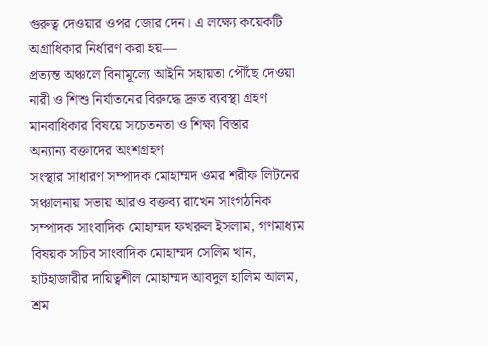গুরুত্ব দেওয়ার ওপর জোর দেন। এ লক্ষ্যে কয়েকটি অগ্রাধিকার নির্ধারণ করা হয়—
প্রত্যন্ত অঞ্চলে বিনামূল্যে আইনি সহায়তা পৌঁছে দেওয়া
নারী ও শিশু নির্যাতনের বিরুদ্ধে দ্রুত ব্যবস্থা গ্রহণ
মানবাধিকার বিষয়ে সচেতনতা ও শিক্ষা বিস্তার
অন্যান্য বক্তাদের অংশগ্রহণ
সংস্থার সাধারণ সম্পাদক মোহাম্মদ ওমর শরীফ লিটনের সঞ্চালনায় সভায় আরও বক্তব্য রাখেন সাংগঠনিক সম্পাদক সাংবাদিক মোহাম্মদ ফখরুল ইসলাম, গণমাধ্যম বিষয়ক সচিব সাংবাদিক মোহাম্মদ সেলিম খান, হাটহাজারীর দায়িত্বশীল মোহাম্মদ আবদুল হালিম আলম, শ্রম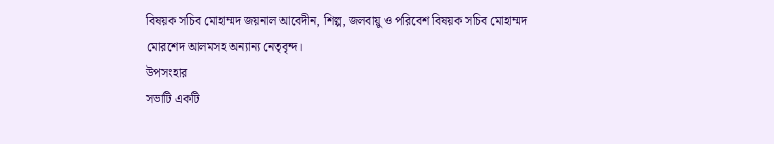বিষয়ক সচিব মোহাম্মদ জয়নাল আবেদীন, শিল্প, জলবায়ু ও পরিবেশ বিষয়ক সচিব মোহাম্মদ মোরশেদ আলমসহ অন্যান্য নেতৃবৃন্দ।
উপসংহার
সভাটি একটি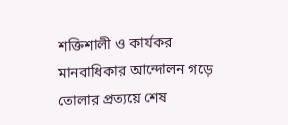শক্তিশালী ও কার্যকর মানবাধিকার আন্দোলন গড়ে তোলার প্রত্যয়ে শেষ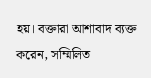হয়। বক্তারা আশাবাদ ব্যক্ত করেন, সম্মিলিত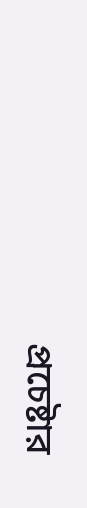প্রচেষ্টার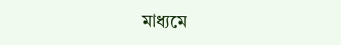মাধ্যমে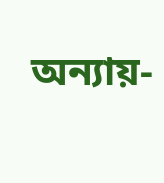অন্যায়-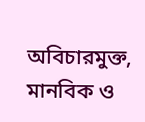অবিচারমুক্ত, মানবিক ও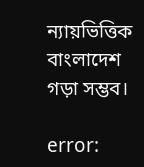ন্যায়ভিত্তিক বাংলাদেশ গড়া সম্ভব।

error: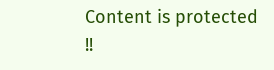Content is protected !!